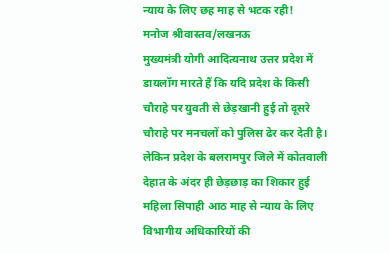न्याय के लिए छह माह से भटक रही!
मनोज श्रीवास्तव/लखनऊ
मुख्यमंत्री योगी आदित्यनाथ उत्तर प्रदेश में डायलॉग मारते हैं कि यदि प्रदेश के किसी चौराहे पर युवती से छेड़खानी हुई तो दूसरे चौराहे पर मनचलों को पुलिस ढेर कर देती है। लेकिन प्रदेश के बलरामपुर जिले में कोतवाली देहात के अंदर ही छेड़छाड़ का शिकार हुई महिला सिपाही आठ माह से न्याय के लिए विभागीय अधिकारियों की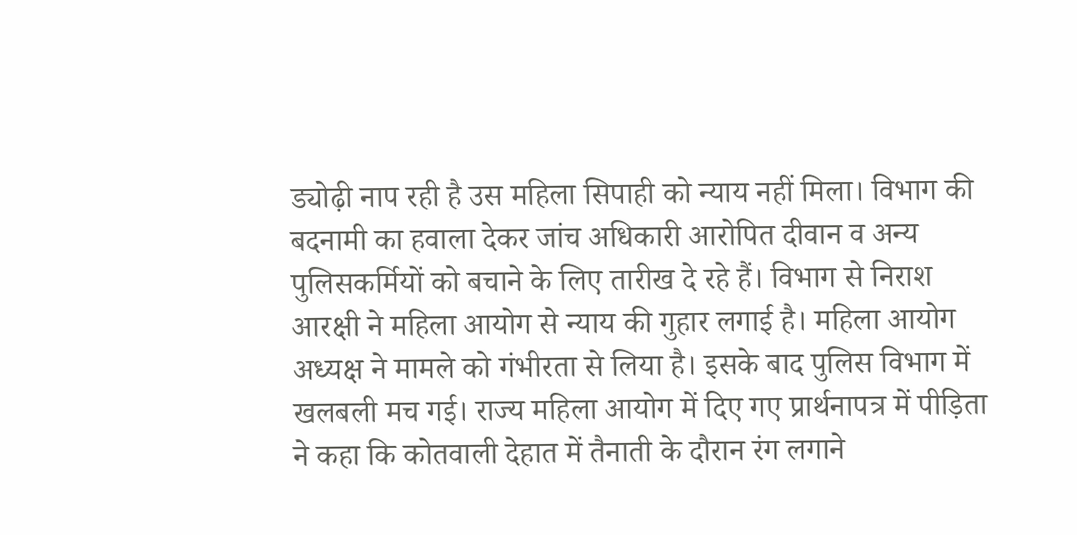ड्योढ़ी नाप रही है उस महिला सिपाही को न्याय नहीं मिला। विभाग की बदनामी का हवाला देकर जांच अधिकारी आरोपित दीवान व अन्य पुलिसकर्मियों को बचाने के लिए तारीख दे रहे हैं। विभाग से निराश आरक्षी ने महिला आयोग से न्याय की गुहार लगाई है। महिला आयोग अध्यक्ष ने मामले को गंभीरता से लिया है। इसके बाद पुलिस विभाग में खलबली मच गई। राज्य महिला आयोग में दिए गए प्रार्थनापत्र में पीड़िता ने कहा कि कोतवाली देहात में तैनाती के दौरान रंग लगाने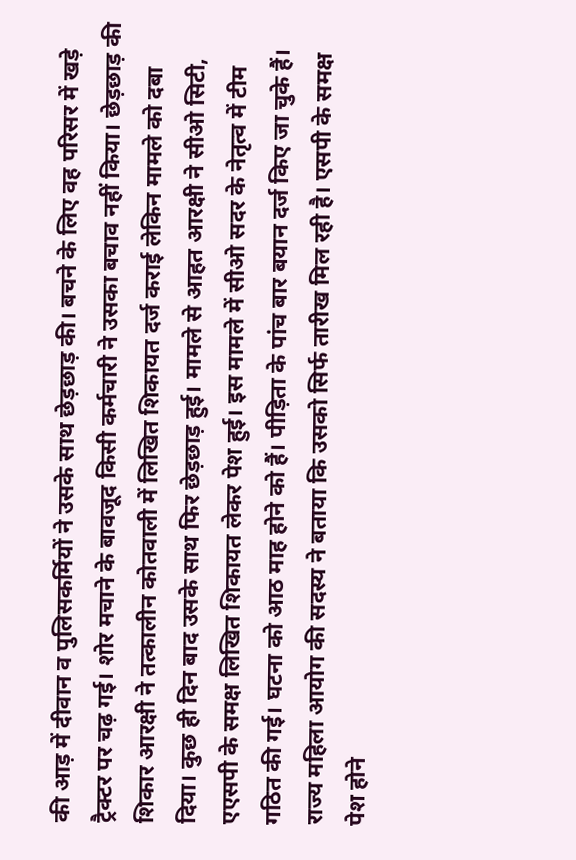की आड़ में दीवान व पुलिसकर्मियों ने उसके साथ छेड़छाड़ की। बचने के लिए वह परिसर में खड़े ट्रैक्टर पर चढ़ गई। शोर मचाने के बावजूद किसी कर्मचारी ने उसका बचाव नहीं किया। छेड़छाड़ की शिकार आरक्षी ने तत्कालीन कोतवाली में लिखित शिकायत दर्ज कराई लेकिन मामले को दबा दिया। कुछ ही दिन बाद उसके साथ फिर छेड़छाड़ हुई। मामले से आहत आरक्षी ने सीओ सिटी, एएसपी के समक्ष लिखित शिकायत लेकर पेश हुई। इस मामले में सीओ सदर के नेतृत्व में टीम गठित की गई। घटना को आठ माह होने को हैं। पीड़िता के पांच बार बयान दर्ज किए जा चुके हैं।
राज्य महिला आयोग की सदस्य ने बताया कि उसको सिर्फ तारीख मिल रही है। एसपी के समक्ष पेश होने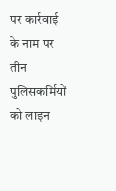पर कार्रवाई के नाम पर तीन पुलिसकर्मियों को लाइन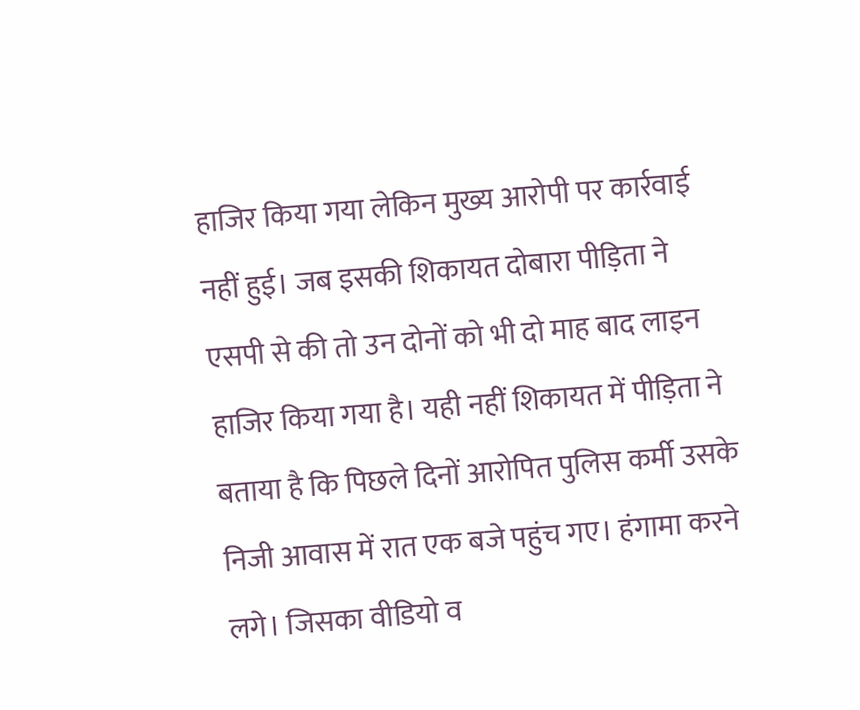हाजिर किया गया लेकिन मुख्य आरोपी पर कार्रवाई नहीं हुई। जब इसकी शिकायत दोबारा पीड़िता ने एसपी से की तो उन दोनों को भी दो माह बाद लाइन हाजिर किया गया है। यही नहीं शिकायत में पीड़िता ने बताया है कि पिछले दिनों आरोपित पुलिस कर्मी उसके निजी आवास में रात एक बजे पहुंच गए। हंगामा करने लगे। जिसका वीडियो व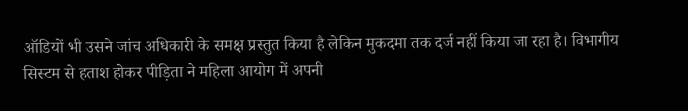ऑडियों भी उसने जांच अधिकारी के समक्ष प्रस्तुत किया है लेकिन मुकदमा तक दर्ज नहीं किया जा रहा है। विभागीय सिस्टम से हताश होकर पीड़िता ने महिला आयोग में अपनी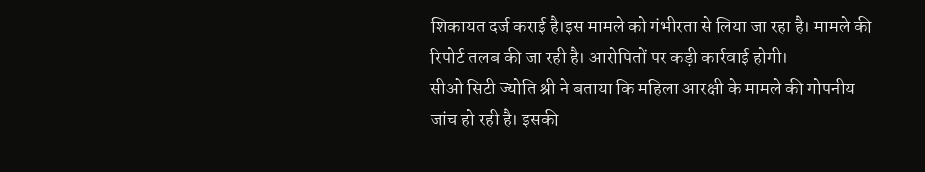शिकायत दर्ज कराई है।इस मामले को गंभीरता से लिया जा रहा है। मामले की रिपोर्ट तलब की जा रही है। आरोपितों पर कड़ी कार्रवाई होगी।
सीओ सिटी ज्योति श्री ने बताया कि महिला आरक्षी के मामले की गोपनीय जांच हो रही है। इसकी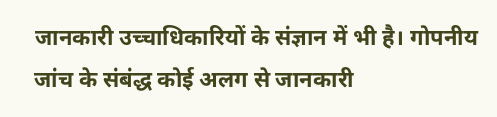जानकारी उच्चाधिकारियों के संज्ञान में भी है। गोपनीय जांच के संबंद्ध कोई अलग से जानकारी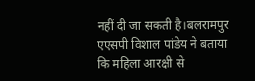नहीं दी जा सकती है।बलरामपुर एएसपी विशाल पांडेय ने बताया कि महिला आरक्षी से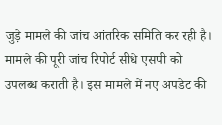जुड़े मामले की जांच आंतरिक समिति कर रही है। मामले की पूरी जांच रिपोर्ट सीधे एसपी को उपलब्ध कराती है। इस मामले में नए अपडेट की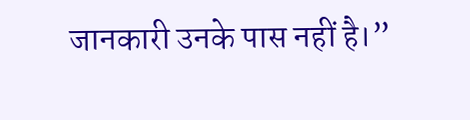जानकारी उनके पास नहीं है।”